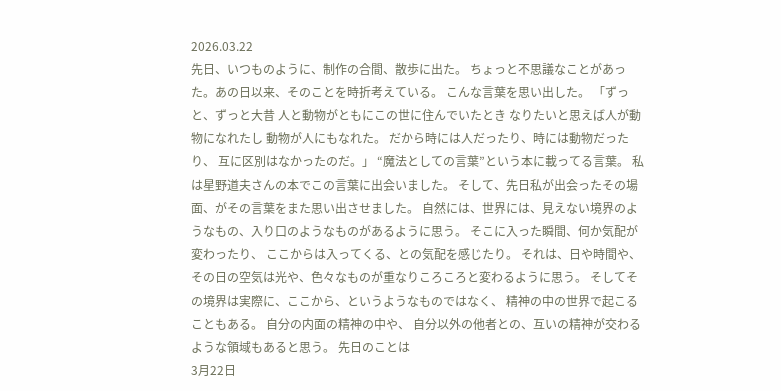2026.03.22
先日、いつものように、制作の合間、散歩に出た。 ちょっと不思議なことがあった。あの日以来、そのことを時折考えている。 こんな言葉を思い出した。 「ずっと、ずっと大昔 人と動物がともにこの世に住んでいたとき なりたいと思えば人が動物になれたし 動物が人にもなれた。 だから時には人だったり、時には動物だったり、 互に区別はなかったのだ。」 “魔法としての言葉”という本に載ってる言葉。 私は星野道夫さんの本でこの言葉に出会いました。 そして、先日私が出会ったその場面、がその言葉をまた思い出させました。 自然には、世界には、見えない境界のようなもの、入り口のようなものがあるように思う。 そこに入った瞬間、何か気配が変わったり、 ここからは入ってくる、との気配を感じたり。 それは、日や時間や、その日の空気は光や、色々なものが重なりころころと変わるように思う。 そしてその境界は実際に、ここから、というようなものではなく、 精神の中の世界で起こることもある。 自分の内面の精神の中や、 自分以外の他者との、互いの精神が交わるような領域もあると思う。 先日のことは
3月22日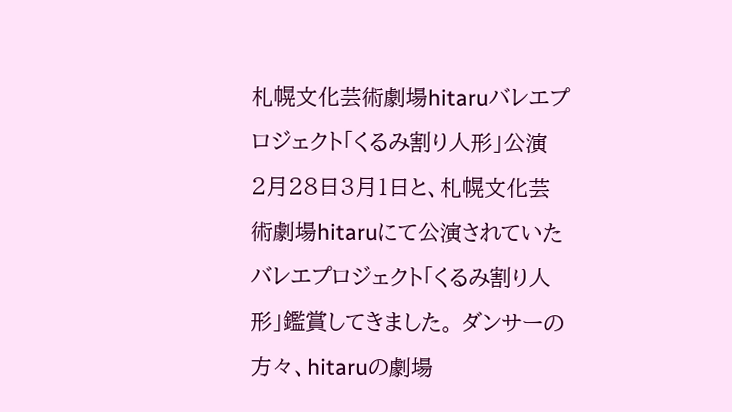札幌文化芸術劇場hitaruバレエプロジェクト「くるみ割り人形」公演
2月28日3月1日と、札幌文化芸術劇場hitaruにて公演されていた バレエプロジェクト「くるみ割り人形」鑑賞してきました。 ダンサーの方々、hitaruの劇場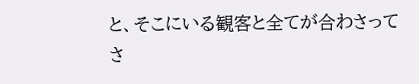と、そこにいる観客と全てが合わさってさ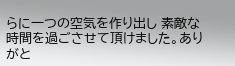らに一つの空気を作り出し 素敵な時間を過ごさせて頂けました。ありがと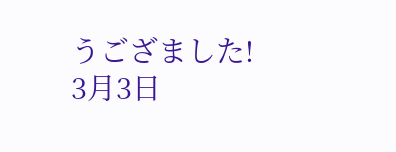うござました!
3月3日